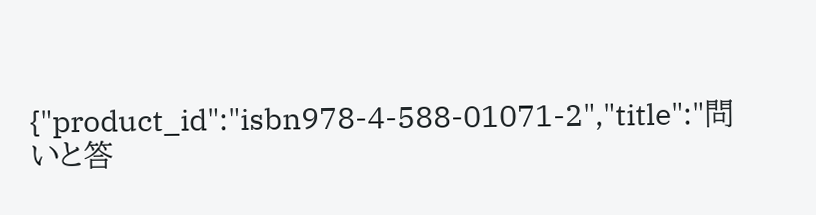{"product_id":"isbn978-4-588-01071-2","title":"問いと答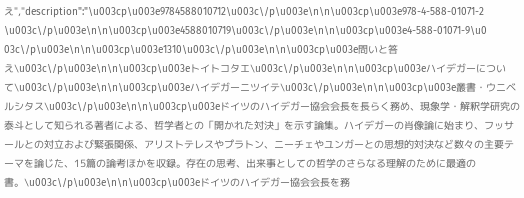え","description":"\u003cp\u003e9784588010712\u003c\/p\u003e\n\n\u003cp\u003e978-4-588-01071-2\u003c\/p\u003e\n\n\u003cp\u003e4588010719\u003c\/p\u003e\n\n\u003cp\u003e4-588-01071-9\u003c\/p\u003e\n\n\u003cp\u003e1310\u003c\/p\u003e\n\n\u003cp\u003e問いと答え\u003c\/p\u003e\n\n\u003cp\u003eトイトコタエ\u003c\/p\u003e\n\n\u003cp\u003eハイデガーについて\u003c\/p\u003e\n\n\u003cp\u003eハイデガーニツイテ\u003c\/p\u003e\n\n\u003cp\u003e叢書・ウニベルシタス\u003c\/p\u003e\n\n\u003cp\u003eドイツのハイデガー協会会長を長らく務め、現象学・解釈学研究の泰斗として知られる著者による、哲学者との「開かれた対決」を示す論集。ハイデガーの肖像論に始まり、フッサールとの対立および緊張関係、アリストテレスやプラトン、ニーチェやユンガーとの思想的対決など数々の主要テーマを論じた、15篇の論考ほかを収録。存在の思考、出来事としての哲学のさらなる理解のために最適の書。\u003c\/p\u003e\n\n\u003cp\u003eドイツのハイデガー協会会長を務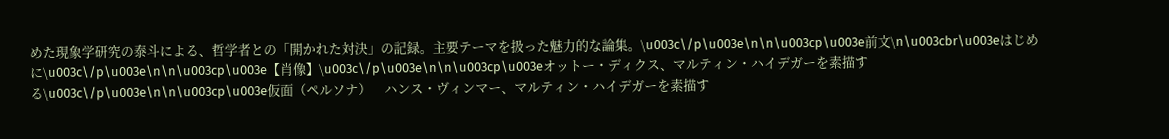めた現象学研究の泰斗による、哲学者との「開かれた対決」の記録。主要テーマを扱った魅力的な論集。\u003c\/p\u003e\n\n\u003cp\u003e前文\n\u003cbr\u003eはじめに\u003c\/p\u003e\n\n\u003cp\u003e【肖像】\u003c\/p\u003e\n\n\u003cp\u003eオットー・ディクス、マルティン・ハイデガーを素描する\u003c\/p\u003e\n\n\u003cp\u003e仮面（ペルソナ）　ハンス・ヴィンマー、マルティン・ハイデガーを素描す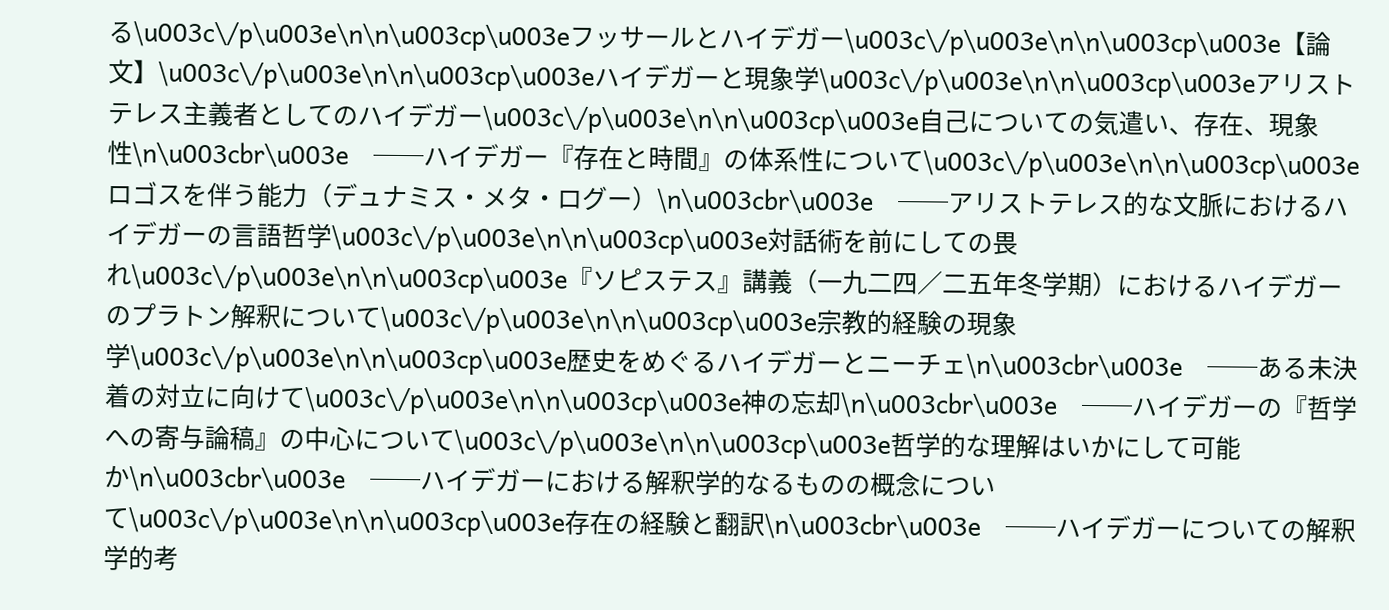る\u003c\/p\u003e\n\n\u003cp\u003eフッサールとハイデガー\u003c\/p\u003e\n\n\u003cp\u003e【論文】\u003c\/p\u003e\n\n\u003cp\u003eハイデガーと現象学\u003c\/p\u003e\n\n\u003cp\u003eアリストテレス主義者としてのハイデガー\u003c\/p\u003e\n\n\u003cp\u003e自己についての気遣い、存在、現象性\n\u003cbr\u003e　──ハイデガー『存在と時間』の体系性について\u003c\/p\u003e\n\n\u003cp\u003eロゴスを伴う能力（デュナミス・メタ・ログー）\n\u003cbr\u003e　──アリストテレス的な文脈におけるハイデガーの言語哲学\u003c\/p\u003e\n\n\u003cp\u003e対話術を前にしての畏れ\u003c\/p\u003e\n\n\u003cp\u003e『ソピステス』講義（一九二四／二五年冬学期）におけるハイデガーのプラトン解釈について\u003c\/p\u003e\n\n\u003cp\u003e宗教的経験の現象学\u003c\/p\u003e\n\n\u003cp\u003e歴史をめぐるハイデガーとニーチェ\n\u003cbr\u003e　──ある未決着の対立に向けて\u003c\/p\u003e\n\n\u003cp\u003e神の忘却\n\u003cbr\u003e　──ハイデガーの『哲学への寄与論稿』の中心について\u003c\/p\u003e\n\n\u003cp\u003e哲学的な理解はいかにして可能か\n\u003cbr\u003e　──ハイデガーにおける解釈学的なるものの概念について\u003c\/p\u003e\n\n\u003cp\u003e存在の経験と翻訳\n\u003cbr\u003e　──ハイデガーについての解釈学的考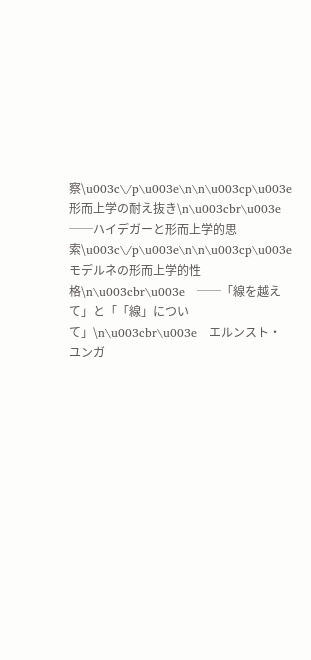察\u003c\/p\u003e\n\n\u003cp\u003e形而上学の耐え抜き\n\u003cbr\u003e　──ハイデガーと形而上学的思索\u003c\/p\u003e\n\n\u003cp\u003eモデルネの形而上学的性格\n\u003cbr\u003e　──「線を越えて」と「「線」について」\n\u003cbr\u003e　エルンスト・ユンガ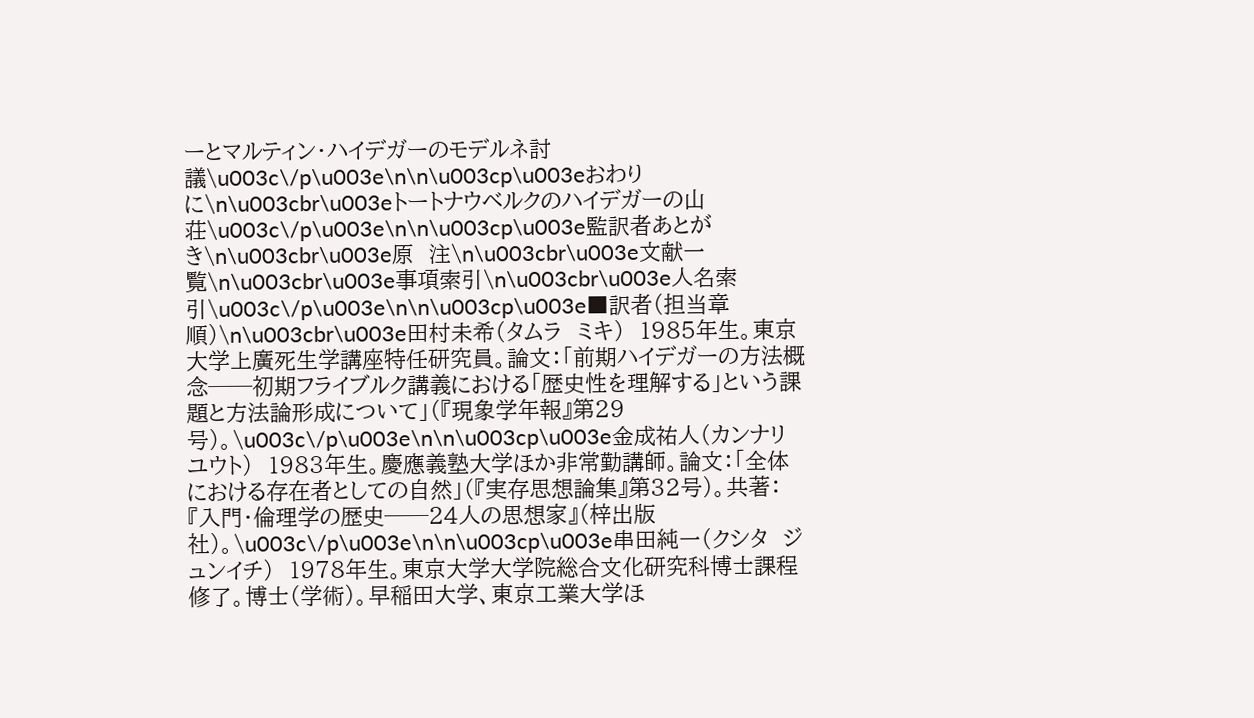ーとマルティン・ハイデガーのモデルネ討議\u003c\/p\u003e\n\n\u003cp\u003eおわりに\n\u003cbr\u003eトートナウベルクのハイデガーの山荘\u003c\/p\u003e\n\n\u003cp\u003e監訳者あとがき\n\u003cbr\u003e原　注\n\u003cbr\u003e文献一覧\n\u003cbr\u003e事項索引\n\u003cbr\u003e人名索引\u003c\/p\u003e\n\n\u003cp\u003e■訳者（担当章順）\n\u003cbr\u003e田村未希（タムラ　ミキ）　1985年生。東京大学上廣死生学講座特任研究員。論文：「前期ハイデガーの方法概念──初期フライブルク講義における「歴史性を理解する」という課題と方法論形成について」（『現象学年報』第29号）。\u003c\/p\u003e\n\n\u003cp\u003e金成祐人（カンナリ　ユウト）　1983年生。慶應義塾大学ほか非常勤講師。論文：「全体における存在者としての自然」（『実存思想論集』第32号）。共著：『入門・倫理学の歴史──24人の思想家』（梓出版社）。\u003c\/p\u003e\n\n\u003cp\u003e串田純一（クシタ　ジュンイチ）　1978年生。東京大学大学院総合文化研究科博士課程修了。博士（学術）。早稲田大学、東京工業大学ほ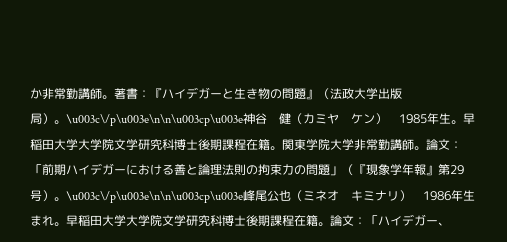か非常勤講師。著書：『ハイデガーと生き物の問題』（法政大学出版局）。\u003c\/p\u003e\n\n\u003cp\u003e神谷　健（カミヤ　ケン）　1985年生。早稲田大学大学院文学研究科博士後期課程在籍。関東学院大学非常勤講師。論文：「前期ハイデガーにおける善と論理法則の拘束力の問題」（『現象学年報』第29号）。\u003c\/p\u003e\n\n\u003cp\u003e峰尾公也（ミネオ　キミナリ）　1986年生まれ。早稲田大学大学院文学研究科博士後期課程在籍。論文：「ハイデガー、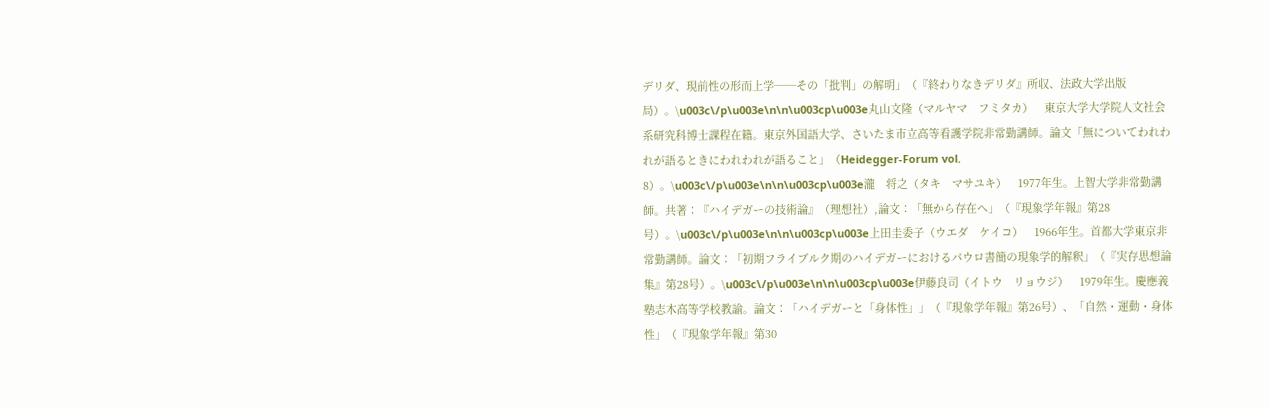デリダ、現前性の形而上学──その「批判」の解明」（『終わりなきデリダ』所収、法政大学出版局）。\u003c\/p\u003e\n\n\u003cp\u003e丸山文隆（マルヤマ　フミタカ）　東京大学大学院人文社会系研究科博士課程在籍。東京外国語大学、さいたま市立高等看護学院非常勤講師。論文「無についてわれわれが語るときにわれわれが語ること」（Heidegger-Forum vol. 8）。\u003c\/p\u003e\n\n\u003cp\u003e瀧　将之（タキ　マサユキ）　1977年生。上智大学非常勤講師。共著：『ハイデガーの技術論』（理想社）,論文：「無から存在へ」（『現象学年報』第28号）。\u003c\/p\u003e\n\n\u003cp\u003e上田圭委子（ウエダ　ケイコ）　1966年生。首都大学東京非常勤講師。論文：「初期フライブルク期のハイデガーにおけるパウロ書簡の現象学的解釈」（『実存思想論集』第28号）。\u003c\/p\u003e\n\n\u003cp\u003e伊藤良司（イトウ　リョウジ）　1979年生。慶應義塾志木高等学校教諭。論文：「ハイデガーと「身体性」」（『現象学年報』第26号）、「自然・運動・身体性」（『現象学年報』第30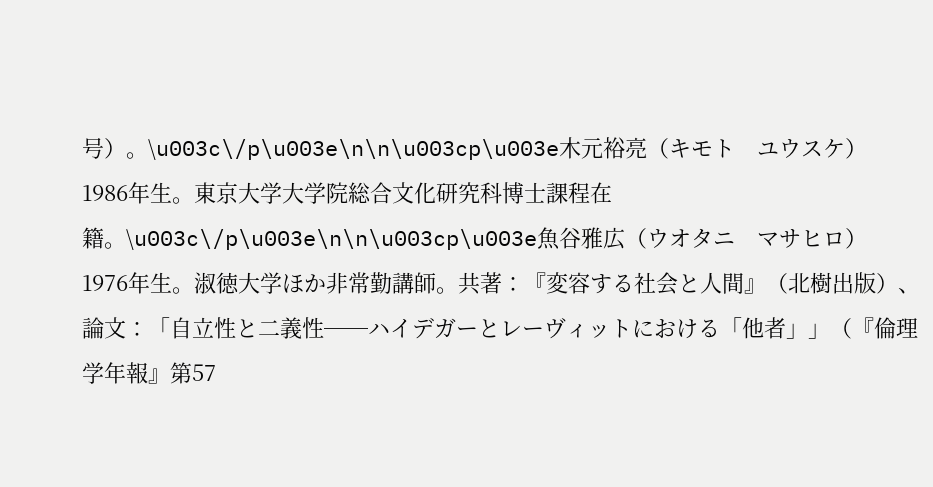号）。\u003c\/p\u003e\n\n\u003cp\u003e木元裕亮（キモト　ユウスケ）　1986年生。東京大学大学院総合文化研究科博士課程在籍。\u003c\/p\u003e\n\n\u003cp\u003e魚谷雅広（ウオタニ　マサヒロ）　1976年生。淑徳大学ほか非常勤講師。共著：『変容する社会と人間』（北樹出版）、論文：「自立性と二義性──ハイデガーとレーヴィットにおける「他者」」（『倫理学年報』第57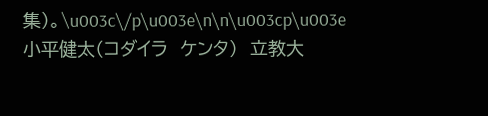集）。\u003c\/p\u003e\n\n\u003cp\u003e小平健太（コダイラ　ケンタ）　立教大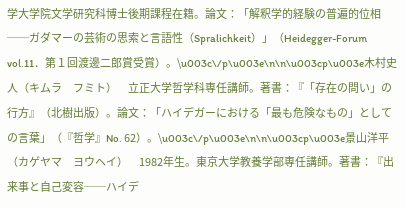学大学院文学研究科博士後期課程在籍。論文：「解釈学的経験の普遍的位相──ガダマーの芸術の思索と言語性（Spralichkeit）」（Heidegger-Forum vol.11．第１回渡邊二郎賞受賞）。\u003c\/p\u003e\n\n\u003cp\u003e木村史人（キムラ　フミト）　立正大学哲学科専任講師。著書：『「存在の問い」の行方』（北樹出版）。論文：「ハイデガーにおける「最も危険なもの」としての言葉」（『哲学』No. 62）。\u003c\/p\u003e\n\n\u003cp\u003e景山洋平（カゲヤマ　ヨウヘイ）　1982年生。東京大学教養学部専任講師。著書：『出来事と自己変容──ハイデ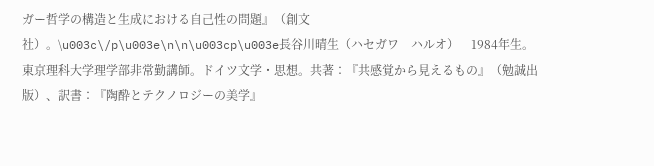ガー哲学の構造と生成における自己性の問題』（創文社）。\u003c\/p\u003e\n\n\u003cp\u003e長谷川晴生（ハセガワ　ハルオ）　1984年生。東京理科大学理学部非常勤講師。ドイツ文学・思想。共著：『共感覚から見えるもの』（勉誠出版）、訳書：『陶酔とテクノロジーの美学』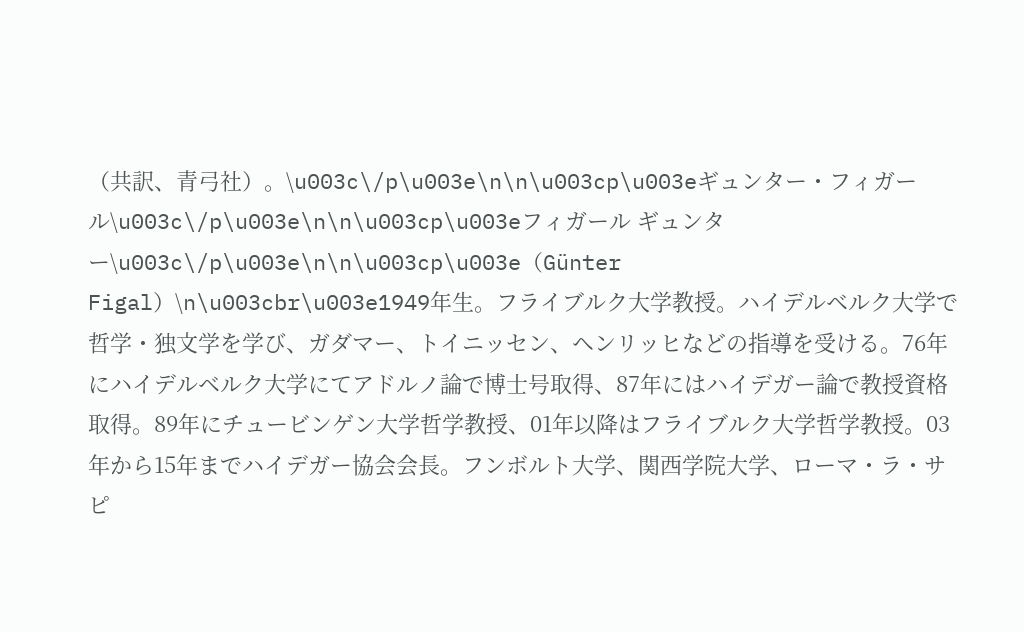（共訳、青弓社）。\u003c\/p\u003e\n\n\u003cp\u003eギュンター・フィガール\u003c\/p\u003e\n\n\u003cp\u003eフィガール ギュンター\u003c\/p\u003e\n\n\u003cp\u003e（Günter Figal）\n\u003cbr\u003e1949年生。フライブルク大学教授。ハイデルベルク大学で哲学・独文学を学び、ガダマー、トイニッセン、ヘンリッヒなどの指導を受ける。76年にハイデルベルク大学にてアドルノ論で博士号取得、87年にはハイデガー論で教授資格取得。89年にチュービンゲン大学哲学教授、01年以降はフライブルク大学哲学教授。03年から15年までハイデガー協会会長。フンボルト大学、関西学院大学、ローマ・ラ・サピ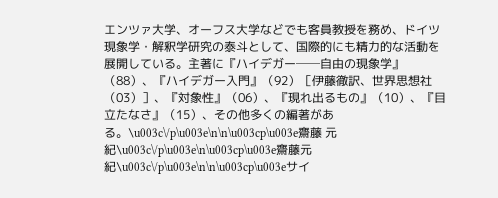エンツァ大学、オーフス大学などでも客員教授を務め、ドイツ現象学・解釈学研究の泰斗として、国際的にも精力的な活動を展開している。主著に『ハイデガー──自由の現象学』（88）、『ハイデガー入門』（92）［伊藤徹訳、世界思想社（03）］、『対象性』（06）、『現れ出るもの』（10）、『目立たなさ』（15）、その他多くの編著がある。\u003c\/p\u003e\n\n\u003cp\u003e齋藤 元紀\u003c\/p\u003e\n\u003cp\u003e齋藤元紀\u003c\/p\u003e\n\n\u003cp\u003eサイ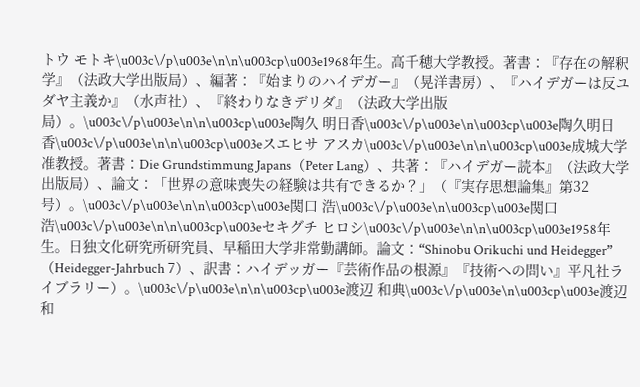トウ モトキ\u003c\/p\u003e\n\n\u003cp\u003e1968年生。高千穂大学教授。著書：『存在の解釈学』（法政大学出版局）、編著：『始まりのハイデガー』（晃洋書房）、『ハイデガーは反ユダヤ主義か』（水声社）、『終わりなきデリダ』（法政大学出版局）。\u003c\/p\u003e\n\n\u003cp\u003e陶久 明日香\u003c\/p\u003e\n\u003cp\u003e陶久明日香\u003c\/p\u003e\n\n\u003cp\u003eスエヒサ アスカ\u003c\/p\u003e\n\n\u003cp\u003e成城大学准教授。著書：Die Grundstimmung Japans（Peter Lang）、共著：『ハイデガー読本』（法政大学出版局）、論文：「世界の意味喪失の経験は共有できるか？」（『実存思想論集』第32号）。\u003c\/p\u003e\n\n\u003cp\u003e関口 浩\u003c\/p\u003e\n\u003cp\u003e関口浩\u003c\/p\u003e\n\n\u003cp\u003eセキグチ ヒロシ\u003c\/p\u003e\n\n\u003cp\u003e1958年生。日独文化研究所研究員、早稲田大学非常勤講師。論文：“Shinobu Orikuchi und Heidegger”（Heidegger-Jahrbuch 7）、訳書：ハイデッガー『芸術作品の根源』『技術への問い』平凡社ライブラリー）。\u003c\/p\u003e\n\n\u003cp\u003e渡辺 和典\u003c\/p\u003e\n\u003cp\u003e渡辺和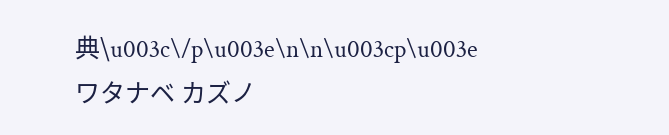典\u003c\/p\u003e\n\n\u003cp\u003eワタナベ カズノ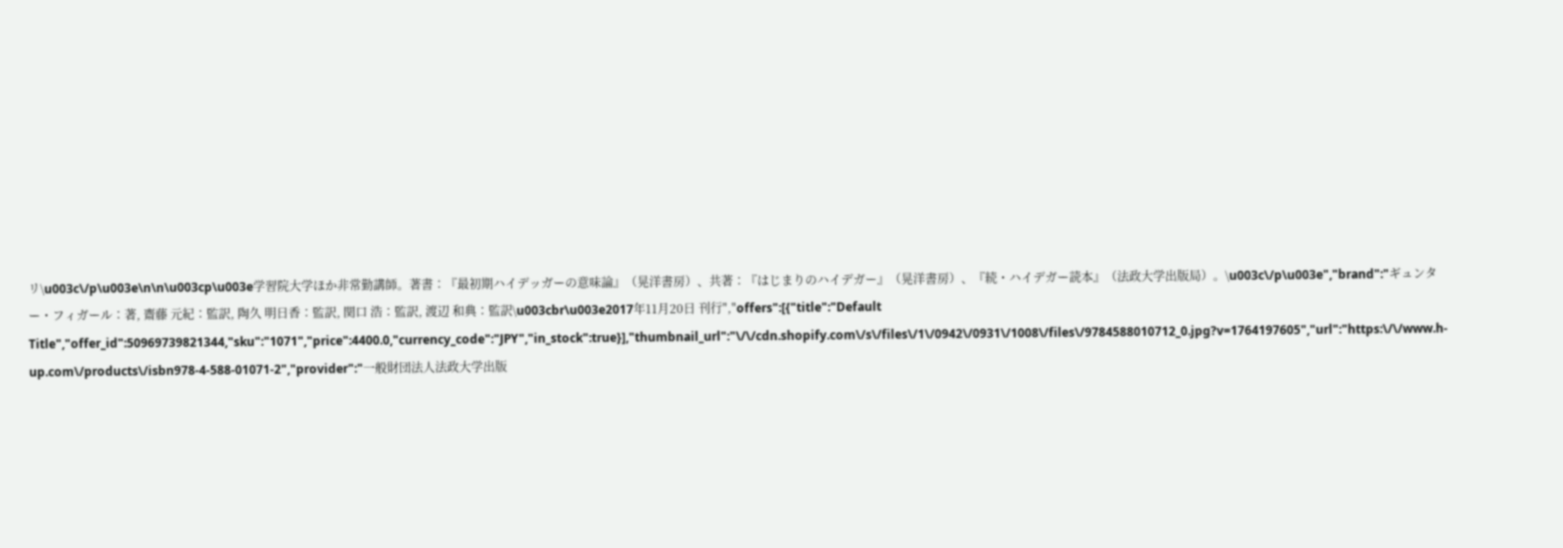リ\u003c\/p\u003e\n\n\u003cp\u003e学習院大学ほか非常勤講師。著書：『最初期ハイデッガーの意味論』（晃洋書房）、共著：『はじまりのハイデガー』（晃洋書房）、『続・ハイデガー読本』（法政大学出版局）。\u003c\/p\u003e","brand":"ギュンター・フィガール：著, 齋藤 元紀：監訳, 陶久 明日香：監訳, 関口 浩：監訳, 渡辺 和典：監訳\u003cbr\u003e2017年11月20日 刊行","offers":[{"title":"Default Title","offer_id":50969739821344,"sku":"1071","price":4400.0,"currency_code":"JPY","in_stock":true}],"thumbnail_url":"\/\/cdn.shopify.com\/s\/files\/1\/0942\/0931\/1008\/files\/9784588010712_0.jpg?v=1764197605","url":"https:\/\/www.h-up.com\/products\/isbn978-4-588-01071-2","provider":"一般財団法人法政大学出版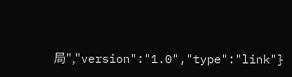局","version":"1.0","type":"link"}